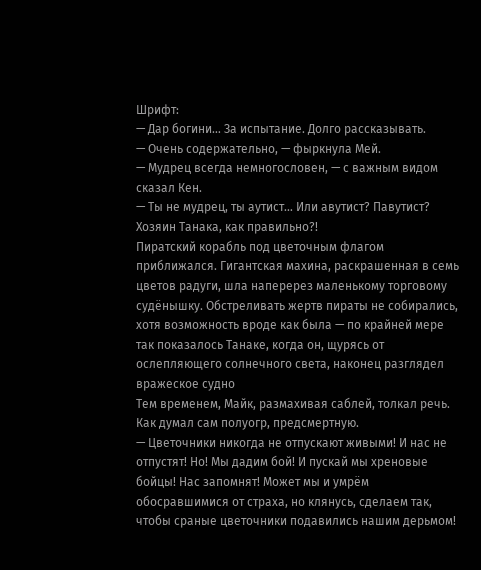Шрифт:
— Дар богини… За испытание. Долго рассказывать.
— Очень содержательно, — фыркнула Мей.
— Мудрец всегда немногословен, — с важным видом сказал Кен.
— Ты не мудрец, ты аутист… Или авутист? Павутист? Хозяин Танака, как правильно?!
Пиратский корабль под цветочным флагом приближался. Гигантская махина, раскрашенная в семь цветов радуги, шла наперерез маленькому торговому судёнышку. Обстреливать жертв пираты не собирались, хотя возможность вроде как была — по крайней мере так показалось Танаке, когда он, щурясь от ослепляющего солнечного света, наконец разглядел вражеское судно
Тем временем, Майк, размахивая саблей, толкал речь. Как думал сам полуогр, предсмертную.
— Цветочники никогда не отпускают живыми! И нас не отпустят! Но! Мы дадим бой! И пускай мы хреновые бойцы! Нас запомнят! Может мы и умрём обосравшимися от страха, но клянусь, сделаем так, чтобы сраные цветочники подавились нашим дерьмом!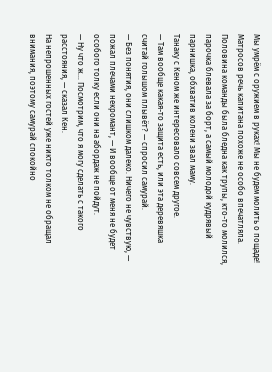Мы умрём с оружием в руках! Мы не будем молить о пощаде!
Матросов речь капитана похоже не особо впечатляла. Половина команды была бледна как трупы, кто-то молился, парочка блевала за борт, а самый молодой кудрявый парнишка, обхватив колени звал маму.
Танаку с Кеном же интересовало совсем другое.
— Там вообще какая-то защита есть, или эта деревяшка считай голышом плывёт? — спросил самурай.
— Без понятия, они слишком далеко. Ничего не чувствую, — пожал плечами некромант, — И вообще от меня не будет особого толку если они на абордаж не пойдут.
— Ну что ж… Посмотрим, что я могу сделать с такого расстояния, — сказал Кен.
На непрошенных гостей уже никто толком не обращал внимания, поэтому самурай спокойно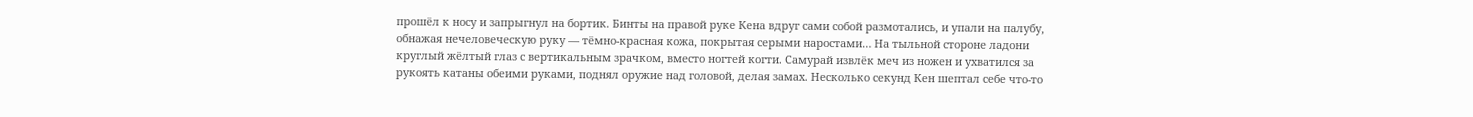прошёл к носу и запрыгнул на бортик. Бинты на правой руке Кена вдруг сами собой размотались, и упали на палубу, обнажая нечеловеческую руку — тёмно-красная кожа, покрытая серыми наростами… На тыльной стороне ладони круглый жёлтый глаз с вертикальным зрачком, вместо ногтей когти. Самурай извлёк меч из ножен и ухватился за рукоять катаны обеими руками, поднял оружие над головой, делая замах. Несколько секунд Кен шептал себе что-то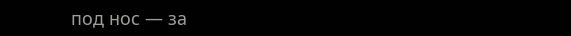под нос — за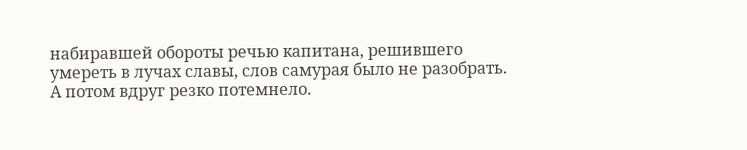набиравшей обороты речью капитана, решившего умереть в лучах славы, слов самурая было не разобрать.
А потом вдруг резко потемнело.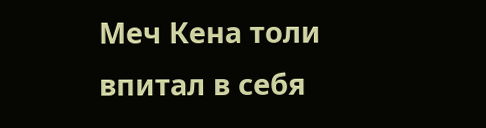Меч Кена толи впитал в себя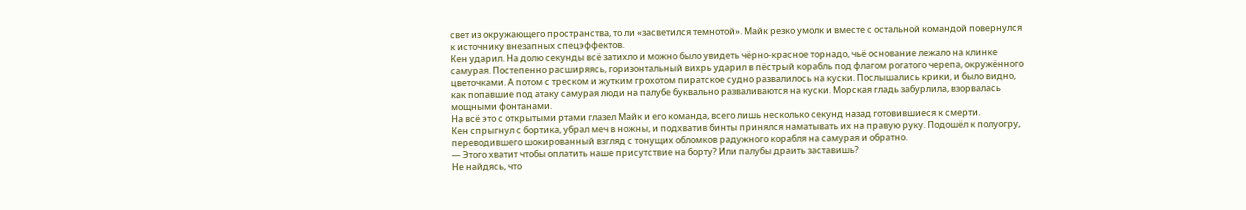свет из окружающего пространства, то ли «засветился темнотой». Майк резко умолк и вместе с остальной командой повернулся к источнику внезапных спецэффектов.
Кен ударил. На долю секунды всё затихло и можно было увидеть чёрно-красное торнадо, чьё основание лежало на клинке самурая. Постепенно расширяясь, горизонтальный вихрь ударил в пёстрый корабль под флагом рогатого черепа, окружённого цветочками. А потом с треском и жутким грохотом пиратское судно развалилось на куски. Послышались крики, и было видно, как попавшие под атаку самурая люди на палубе буквально разваливаются на куски. Морская гладь забурлила, взорвалась мощными фонтанами.
На всё это с открытыми ртами глазел Майк и его команда, всего лишь несколько секунд назад готовившиеся к смерти.
Кен спрыгнул с бортика, убрал меч в ножны, и подхватив бинты принялся наматывать их на правую руку. Подошёл к полуогру, переводившего шокированный взгляд с тонущих обломков радужного корабля на самурая и обратно.
— Этого хватит чтобы оплатить наше присутствие на борту? Или палубы драить заставишь?
Не найдясь, что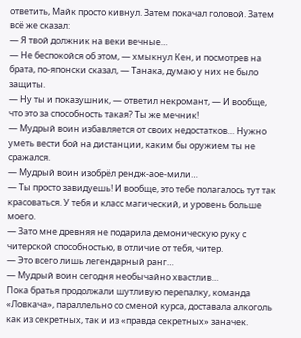ответить, Майк просто кивнул. Затем покачал головой. Затем всё же сказал:
— Я твой должник на веки вечные…
— Не беспокойся об этом, — хмыкнул Кен, и посмотрев на брата, по-японски сказал, — Танака, думаю у них не было защиты.
— Ну ты и показушник, — ответил некромант, — И вообще, что это за способность такая? Ты же мечник!
— Мудрый воин избавляется от своих недостатков… Нужно уметь вести бой на дистанции, каким бы оружием ты не сражался.
— Мудрый воин изобрёл рендж-аое-мили…
— Ты просто завидуешь! И вообще, это тебе полагалось тут так красоваться. У тебя и класс магический, и уровень больше моего.
— Зато мне древняя не подарила демоническую руку с читерской способностью, в отличие от тебя, читер.
— Это всего лишь легендарный ранг…
— Мудрый воин сегодня необычайно хвастлив…
Пока братья продолжали шутливую перепалку, команда «Ловкача», параллельно со сменой курса, доставала алкоголь как из секретных, так и из «правда секретных» заначек.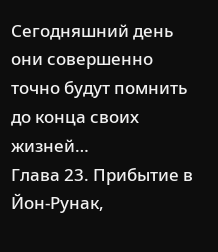Сегодняшний день они совершенно точно будут помнить до конца своих жизней…
Глава 23. Прибытие в Йон-Рунак,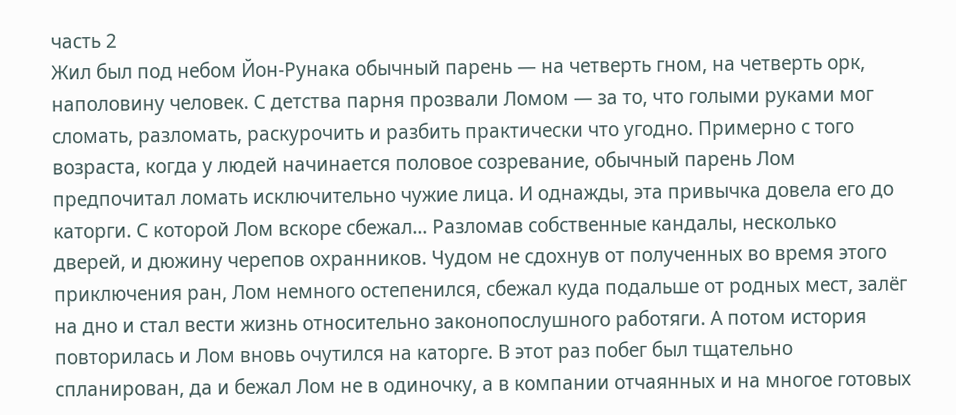часть 2
Жил был под небом Йон-Рунака обычный парень — на четверть гном, на четверть орк, наполовину человек. С детства парня прозвали Ломом — за то, что голыми руками мог сломать, разломать, раскурочить и разбить практически что угодно. Примерно с того возраста, когда у людей начинается половое созревание, обычный парень Лом предпочитал ломать исключительно чужие лица. И однажды, эта привычка довела его до каторги. С которой Лом вскоре сбежал… Разломав собственные кандалы, несколько дверей, и дюжину черепов охранников. Чудом не сдохнув от полученных во время этого приключения ран, Лом немного остепенился, сбежал куда подальше от родных мест, залёг на дно и стал вести жизнь относительно законопослушного работяги. А потом история повторилась и Лом вновь очутился на каторге. В этот раз побег был тщательно спланирован, да и бежал Лом не в одиночку, а в компании отчаянных и на многое готовых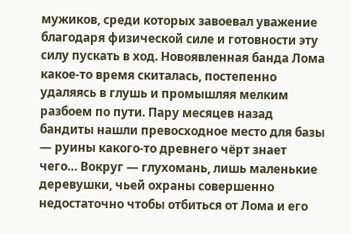мужиков, среди которых завоевал уважение благодаря физической силе и готовности эту силу пускать в ход. Новоявленная банда Лома какое-то время скиталась, постепенно удаляясь в глушь и промышляя мелким разбоем по пути. Пару месяцев назад бандиты нашли превосходное место для базы — руины какого-то древнего чёрт знает чего… Вокруг — глухомань, лишь маленькие деревушки, чьей охраны совершенно недостаточно чтобы отбиться от Лома и его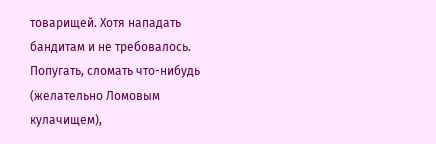товарищей. Хотя нападать бандитам и не требовалось. Попугать, сломать что-нибудь (желательно Ломовым кулачищем),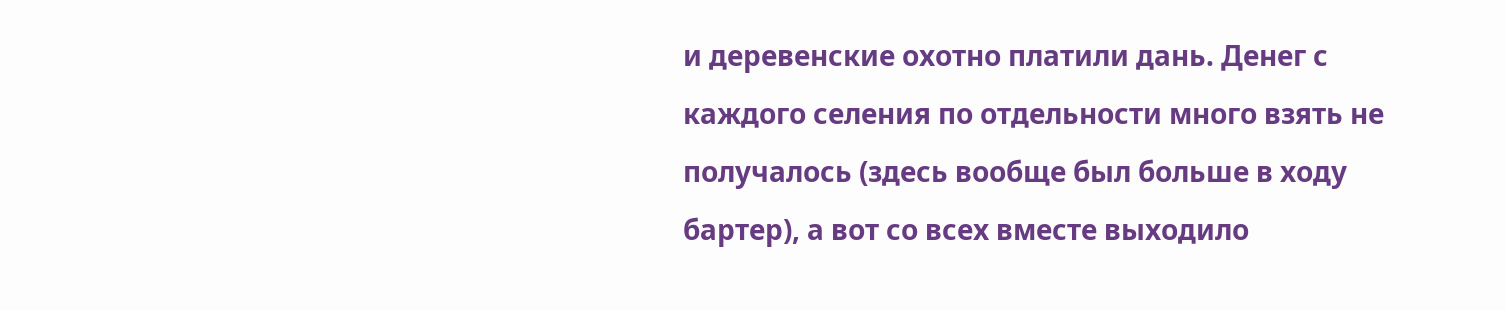и деревенские охотно платили дань. Денег с каждого селения по отдельности много взять не получалось (здесь вообще был больше в ходу бартер), а вот со всех вместе выходило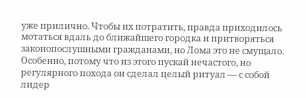уже прилично. Чтобы их потратить, правда приходилось мотаться вдаль до ближайшего городка и притворяться законопослушными гражданами, но Лома это не смущало. Особенно, потому что из этого пускай нечастого, но регулярного похода он сделал целый ритуал — с собой лидер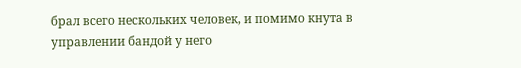брал всего нескольких человек, и помимо кнута в управлении бандой у него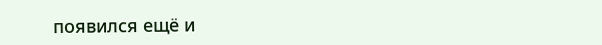появился ещё и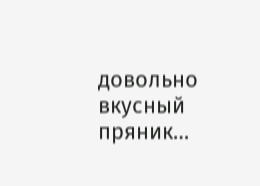довольно вкусный пряник…